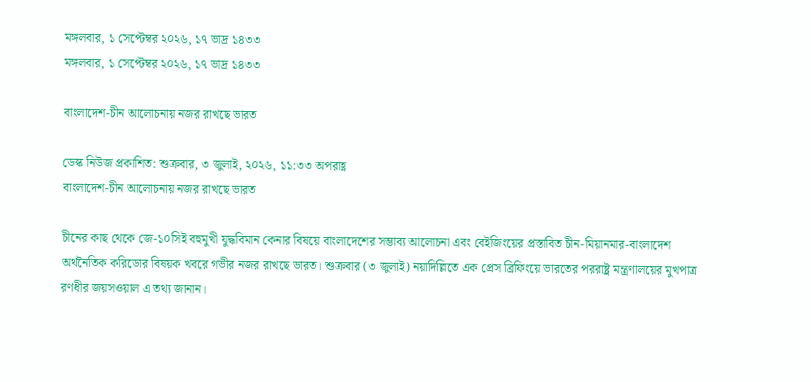মঙ্গলবার, ১ সেপ্টেম্বর ২০২৬, ১৭ ভাদ্র ১৪৩৩
মঙ্গলবার, ১ সেপ্টেম্বর ২০২৬, ১৭ ভাদ্র ১৪৩৩

বাংলাদেশ-চীন আলোচনায় নজর রাখছে ভারত

ডেস্ক নিউজ প্রকাশিত: শুক্রবার, ৩ জুলাই, ২০২৬, ১১:৩৩ অপরাহ্ণ
বাংলাদেশ-চীন আলোচনায় নজর রাখছে ভারত

চীনের কাছ থেকে জে-১০সিই বহুমুখী যুদ্ধবিমান কেনার বিষয়ে বাংলাদেশের সম্ভাব্য আলোচনা এবং বেইজিংয়ের প্রস্তাবিত চীন-মিয়ানমার-বাংলাদেশ অর্থনৈতিক করিডোর বিষয়ক খবরে গভীর নজর রাখছে ভারত। শুক্রবার (৩ জুলাই) নয়াদিল্লিতে এক প্রেস ব্রিফিংয়ে ভারতের পররাষ্ট্র মন্ত্রণালয়ের মুখপাত্র রণধীর জয়সওয়াল এ তথ্য জানান।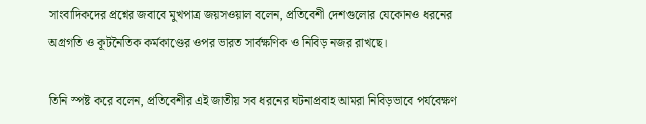সাংবাদিকদের প্রশ্নের জবাবে মুখপাত্র জয়সওয়াল বলেন, প্রতিবেশী দেশগুলোর যেকোনও ধরনের অগ্রগতি ও কূটনৈতিক কর্মকাণ্ডের ওপর ভারত সার্বক্ষণিক ও নিবিড় নজর রাখছে।

তিনি স্পষ্ট করে বলেন, প্রতিবেশীর এই জাতীয় সব ধরনের ঘটনাপ্রবাহ আমরা নিবিড়ভাবে পর্যবেক্ষণ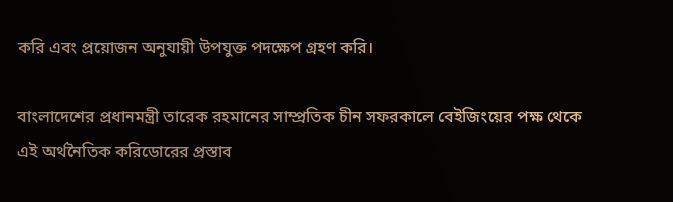করি এবং প্রয়োজন অনুযায়ী উপযুক্ত পদক্ষেপ গ্রহণ করি।

বাংলাদেশের প্রধানমন্ত্রী তারেক রহমানের সাম্প্রতিক চীন সফরকালে বেইজিংয়ের পক্ষ থেকে এই অর্থনৈতিক করিডোরের প্রস্তাব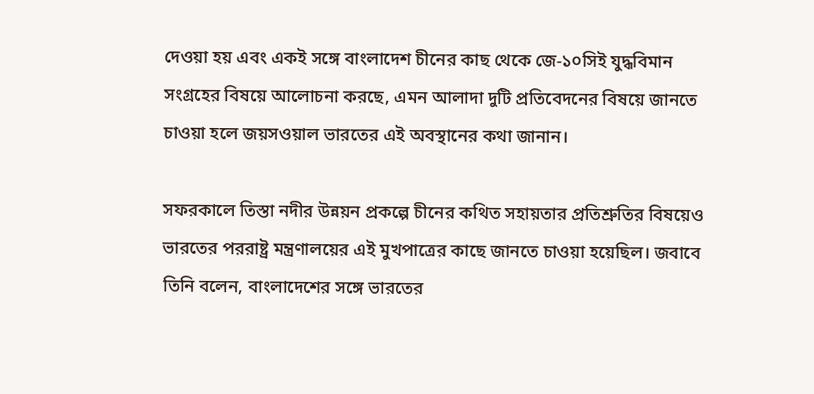দেওয়া হয় এবং একই সঙ্গে বাংলাদেশ চীনের কাছ থেকে জে-১০সিই যুদ্ধবিমান সংগ্রহের বিষয়ে আলোচনা করছে, এমন আলাদা দুটি প্রতিবেদনের বিষয়ে জানতে চাওয়া হলে জয়সওয়াল ভারতের এই অবস্থানের কথা জানান।

সফরকালে তিস্তা নদীর উন্নয়ন প্রকল্পে চীনের কথিত সহায়তার প্রতিশ্রুতির বিষয়েও ভারতের পররাষ্ট্র মন্ত্রণালয়ের এই মুখপাত্রের কাছে জানতে চাওয়া হয়েছিল। জবাবে তিনি বলেন, বাংলাদেশের সঙ্গে ভারতের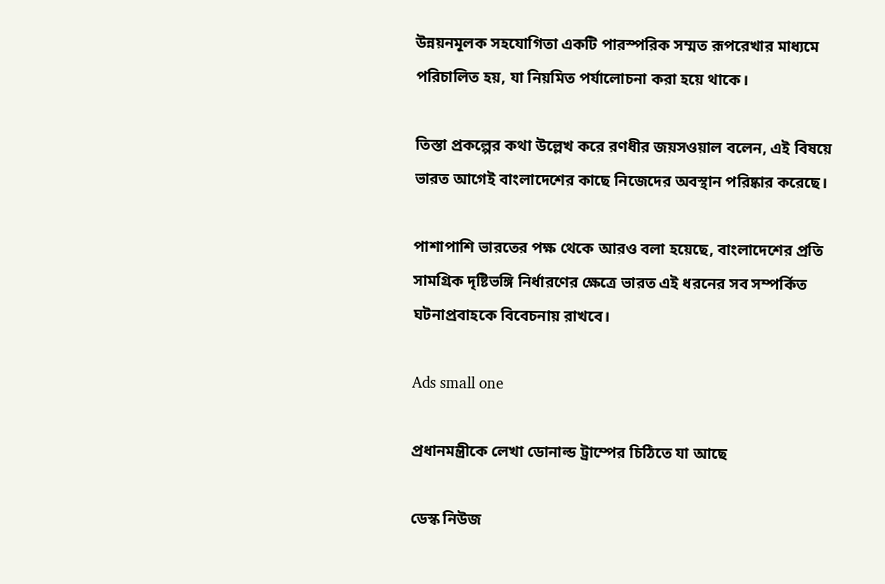উন্নয়নমূলক সহযোগিতা একটি পারস্পরিক সম্মত রূপরেখার মাধ্যমে পরিচালিত হয়, যা নিয়মিত পর্যালোচনা করা হয়ে থাকে।

তিস্তা প্রকল্পের কথা উল্লেখ করে রণধীর জয়সওয়াল বলেন, এই বিষয়ে ভারত আগেই বাংলাদেশের কাছে নিজেদের অবস্থান পরিষ্কার করেছে।

পাশাপাশি ভারতের পক্ষ থেকে আরও বলা হয়েছে, বাংলাদেশের প্রতি সামগ্রিক দৃষ্টিভঙ্গি নির্ধারণের ক্ষেত্রে ভারত এই ধরনের সব সম্পর্কিত ঘটনাপ্রবাহকে বিবেচনায় রাখবে।

Ads small one

প্রধানমন্ত্রীকে লেখা ডোনাল্ড ট্রাম্পের চিঠিতে যা আছে

ডেস্ক নিউজ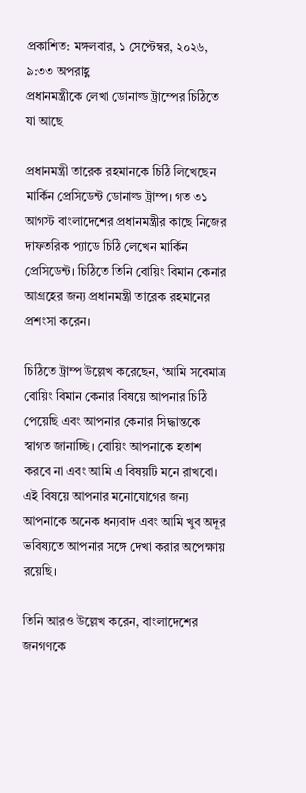প্রকাশিত: মঙ্গলবার, ১ সেপ্টেম্বর, ২০২৬, ৯:৩৩ অপরাহ্ণ
প্রধানমন্ত্রীকে লেখা ডোনাল্ড ট্রাম্পের চিঠিতে যা আছে

প্রধানমন্ত্রী তারেক রহমানকে চিঠি লিখেছেন মার্কিন প্রেসিডেন্ট ডোনাল্ড ট্রাম্প। গত ৩১ আগস্ট বাংলাদেশের প্রধানমন্ত্রীর কাছে নিজের দাফতরিক প্যাডে চিঠি লেখেন মার্কিন প্রেসিডেন্ট। চিঠিতে তিনি বোয়িং বিমান কেনার আগ্রহের জন্য প্রধানমন্ত্রী তারেক রহমানের প্রশংসা করেন।

চিঠিতে ট্রাম্প উল্লেখ করেছেন, ‘আমি সবেমাত্র বোয়িং বিমান কেনার বিষয়ে আপনার চিঠি পেয়েছি এবং আপনার কেনার সিদ্ধান্তকে স্বাগত জানাচ্ছি। বোয়িং আপনাকে হতাশ করবে না এবং আমি এ বিষয়টি মনে রাখবো। এই বিষয়ে আপনার মনোযোগের জন্য আপনাকে অনেক ধন্যবাদ এবং আমি খুব অদূর ভবিষ্যতে আপনার সঙ্গে দেখা করার অপেক্ষায় রয়েছি।

তিনি আরও উল্লেখ করেন, বাংলাদেশের জনগণকে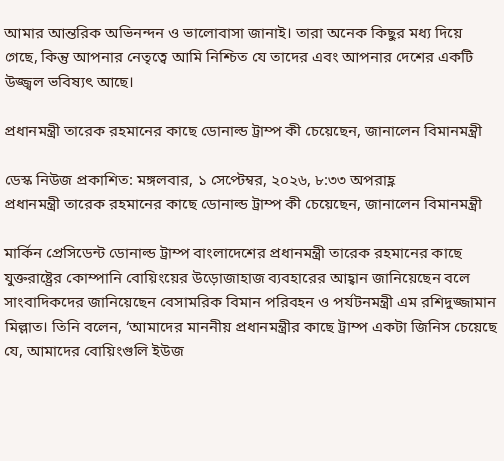আমার আন্তরিক অভিনন্দন ও ভালোবাসা জানাই। তারা অনেক কিছুর মধ্য দিয়ে গেছে, কিন্তু আপনার নেতৃত্বে আমি নিশ্চিত যে তাদের এবং আপনার দেশের একটি উজ্জ্বল ভবিষ্যৎ আছে।

প্রধানমন্ত্রী তারেক রহমানের কাছে ডোনাল্ড ট্রাম্প কী চেয়েছেন, জানালেন বিমানমন্ত্রী

ডেস্ক নিউজ প্রকাশিত: মঙ্গলবার, ১ সেপ্টেম্বর, ২০২৬, ৮:৩৩ অপরাহ্ণ
প্রধানমন্ত্রী তারেক রহমানের কাছে ডোনাল্ড ট্রাম্প কী চেয়েছেন, জানালেন বিমানমন্ত্রী

মার্কিন প্রেসিডেন্ট ডোনাল্ড ট্রাম্প বাংলাদেশের প্রধানমন্ত্রী তারেক রহমানের কাছে যুক্তরাষ্ট্রের কোম্পানি বোয়িংয়ের উড়োজাহাজ ব্যবহারের আহ্বান জানিয়েছেন বলে সাংবাদিকদের জানিয়েছেন বেসামরিক বিমান পরিবহন ও পর্যটনমন্ত্রী এম রশিদুজ্জামান মিল্লাত। তিনি বলেন, ‘আমাদের মাননীয় প্রধানমন্ত্রীর কাছে ট্রাম্প একটা জিনিস চেয়েছে যে, আমাদের বোয়িংগুলি ইউজ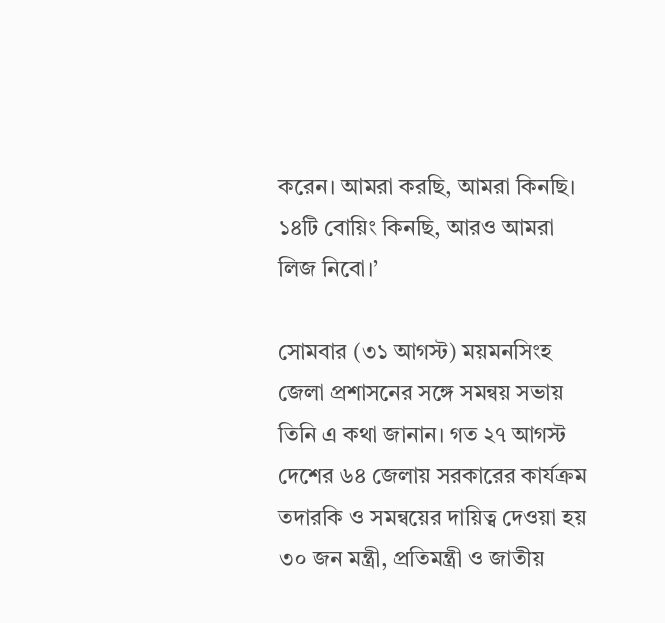করেন। আমরা করছি, আমরা কিনছি। ১৪টি বোয়িং কিনছি, আরও আমরা লিজ নিবো।’

সোমবার (৩১ আগস্ট) ময়মনসিংহ জেলা প্রশাসনের সঙ্গে সমন্বয় সভায় তিনি এ কথা জানান। গত ২৭ আগস্ট দেশের ৬৪ জেলায় সরকারের কার্যক্রম তদারকি ও সমন্বয়ের দায়িত্ব দেওয়া হয় ৩০ জন মন্ত্রী, প্রতিমন্ত্রী ও জাতীয়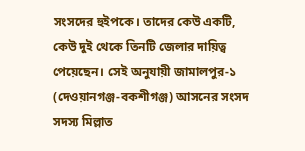সংসদের হুইপকে। তাদের কেউ একটি, কেউ দুই থেকে তিনটি জেলার দায়িত্ব পেয়েছেন। সেই অনুযায়ী জামালপুর-১ (দেওয়ানগঞ্জ-বকশীগঞ্জ) আসনের সংসদ সদস্য মিল্লাত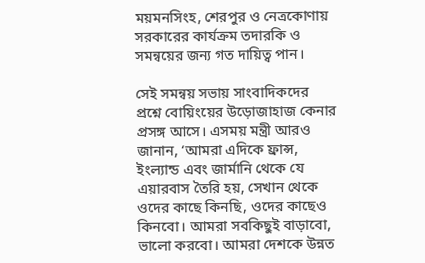ময়মনসিংহ, শেরপুর ও নেত্রকোণায় সরকারের কার্যক্রম তদারকি ও সমন্বয়ের জন্য গত দায়িত্ব পান।

সেই সমন্বয় সভায় সাংবাদিকদের প্রশ্নে বোয়িংয়ের উড়োজাহাজ কেনার প্রসঙ্গ আসে। এসময় মন্ত্রী আরও জানান, ‘আমরা এদিকে ফ্রান্স, ইংল্যান্ড এবং জার্মানি থেকে যে এয়ারবাস তৈরি হয়, সেখান থেকে ওদের কাছে কিনছি, ওদের কাছেও কিনবো। আমরা সবকিছুই বাড়াবো, ভালো করবো। আমরা দেশকে উন্নত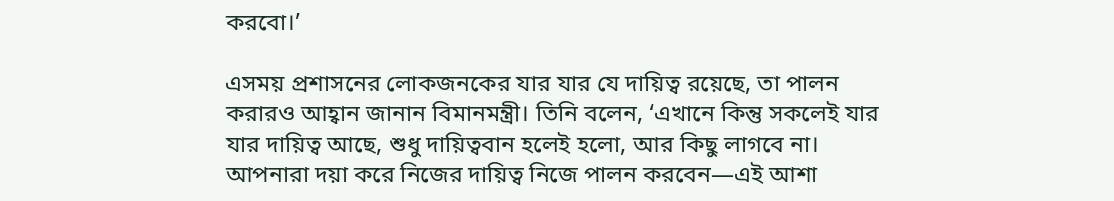করবো।’

এসময় প্রশাসনের লোকজনকের যার যার যে দায়িত্ব রয়েছে, তা পালন করারও আহ্বান জানান বিমানমন্ত্রী। তিনি বলেন, ‘এখানে কিন্তু সকলেই যার যার দায়িত্ব আছে, শুধু দায়িত্ববান হলেই হলো, আর কিছু লাগবে না। আপনারা দয়া করে নিজের দায়িত্ব নিজে পালন করবেন—এই আশা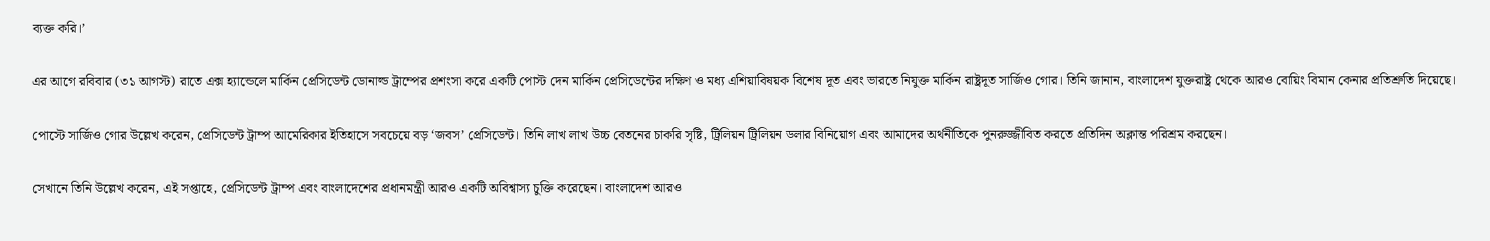ব্যক্ত করি।’

এর আগে রবিবার (৩১ আগস্ট) রাতে এক্স হ্যান্ডেলে মার্কিন প্রেসিডেন্ট ডোনাল্ড ট্রাম্পের প্রশংসা করে একটি পোস্ট দেন মার্কিন প্রেসিডেন্টের দক্ষিণ ও মধ্য এশিয়াবিষয়ক বিশেষ দূত এবং ভারতে নিযুক্ত মার্কিন রাষ্ট্রদূত সার্জিও গোর। তিনি জানান, বাংলাদেশ যুক্তরাষ্ট্র থেকে আরও বোয়িং বিমান কেনার প্রতিশ্রুতি দিয়েছে।

পোস্টে সার্জিও গোর উল্লেখ করেন, প্রেসিডেন্ট ট্রাম্প আমেরিকার ইতিহাসে সবচেয়ে বড় ‘জবস’ প্রেসিডেন্ট। তিনি লাখ লাখ উচ্চ বেতনের চাকরি সৃষ্টি, ট্রিলিয়ন ট্রিলিয়ন ডলার বিনিয়োগ এবং আমাদের অর্থনীতিকে পুনরুজ্জীবিত করতে প্রতিদিন অক্লান্ত পরিশ্রম করছেন।

সেখানে তিনি উল্লেখ করেন, এই সপ্তাহে, প্রেসিডেন্ট ট্রাম্প এবং বাংলাদেশের প্রধানমন্ত্রী আরও একটি অবিশ্বাস্য চুক্তি করেছেন। বাংলাদেশ আরও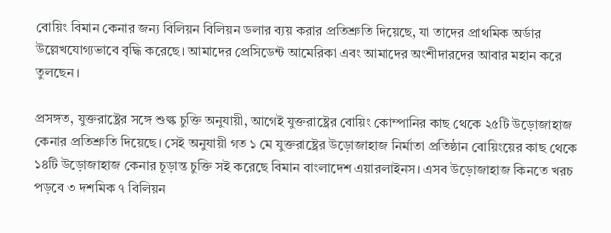বোয়িং বিমান কেনার জন্য বিলিয়ন বিলিয়ন ডলার ব্যয় করার প্রতিশ্রুতি দিয়েছে, যা তাদের প্রাথমিক অর্ডার উল্লেখযোগ্যভাবে বৃদ্ধি করেছে। আমাদের প্রেসিডেন্ট আমেরিকা এবং আমাদের অংশীদারদের আবার মহান করে তুলছেন।

প্রসঙ্গত, যুক্তরাষ্ট্রের সঙ্গে শুল্ক চুক্তি অনুযায়ী, আগেই যুক্তরাষ্ট্রের বোয়িং কোম্পানির কাছ থেকে ২৫টি উড়োজাহাজ কেনার প্ৰতিশ্রুতি দিয়েছে। সেই অনুযায়ী গত ১ মে যুক্তরাষ্ট্রের উড়োজাহাজ নির্মাতা প্রতিষ্ঠান বোয়িংয়ের কাছ থেকে ১৪টি উড়োজাহাজ কেনার চূড়ান্ত চুক্তি সই করেছে বিমান বাংলাদেশ এয়ারলাইনস। এসব উড়োজাহাজ কিনতে খরচ পড়বে ৩ দশমিক ৭ বিলিয়ন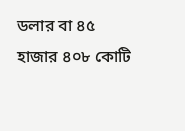ডলার বা ৪৫ হাজার ৪০৮ কোটি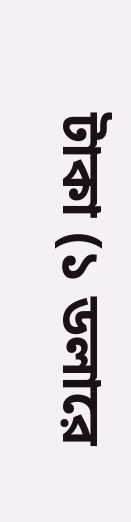টাকা (১ ডলারে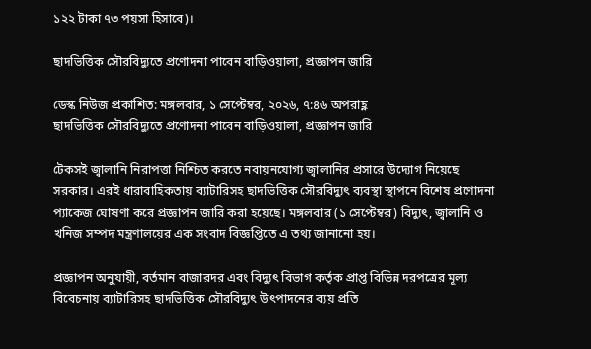১২২ টাকা ৭৩ পয়সা হিসাবে)।

ছাদভিত্তিক সৌরবিদ্যুতে প্রণোদনা পাবেন বাড়িওয়ালা, প্রজ্ঞাপন জারি

ডেস্ক নিউজ প্রকাশিত: মঙ্গলবার, ১ সেপ্টেম্বর, ২০২৬, ৭:৪৬ অপরাহ্ণ
ছাদভিত্তিক সৌরবিদ্যুতে প্রণোদনা পাবেন বাড়িওয়ালা, প্রজ্ঞাপন জারি

টেকসই জ্বালানি নিরাপত্তা নিশ্চিত করতে নবায়নযোগ্য জ্বালানির প্রসারে উদ্যোগ নিয়েছে সরকার। এরই ধারাবাহিকতায় ব্যাটারিসহ ছাদভিত্তিক সৌরবিদ্যুৎ ব্যবস্থা স্থাপনে বিশেষ প্রণোদনা প্যাকেজ ঘোষণা করে প্রজ্ঞাপন জারি করা হয়েছে। মঙ্গলবার (১ সেপ্টেম্বর) বিদ্যুৎ, জ্বালানি ও খনিজ সম্পদ মন্ত্রণালয়ের এক সংবাদ বিজ্ঞপ্তিতে এ তথ্য জানানো হয়।

প্রজ্ঞাপন অনুযায়ী, বর্তমান বাজারদর এবং বিদ্যুৎ বিভাগ কর্তৃক প্রাপ্ত বিভিন্ন দরপত্রের মূল্য বিবেচনায় ব্যাটারিসহ ছাদভিত্তিক সৌরবিদ্যুৎ উৎপাদনের ব্যয় প্রতি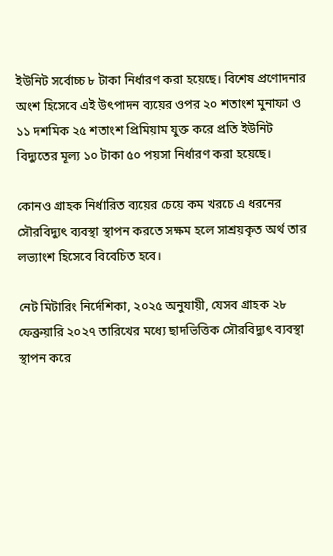ইউনিট সর্বোচ্চ ৮ টাকা নির্ধারণ করা হয়েছে। বিশেষ প্রণোদনার অংশ হিসেবে এই উৎপাদন ব্যয়ের ওপর ২০ শতাংশ মুনাফা ও ১১ দশমিক ২৫ শতাংশ প্রিমিয়াম যুক্ত করে প্রতি ইউনিট বিদ্যুতের মূল্য ১০ টাকা ৫০ পয়সা নির্ধারণ করা হয়েছে।

কোনও গ্রাহক নির্ধারিত ব্যয়ের চেয়ে কম খরচে এ ধরনের সৌরবিদ্যুৎ ব্যবস্থা স্থাপন করতে সক্ষম হলে সাশ্রয়কৃত অর্থ তার লভ্যাংশ হিসেবে বিবেচিত হবে।

নেট মিটারিং নির্দেশিকা, ২০২৫ অনুযায়ী, যেসব গ্রাহক ২৮ ফেব্রুয়ারি ২০২৭ তারিখের মধ্যে ছাদভিত্তিক সৌরবিদ্যুৎ ব্যবস্থা স্থাপন করে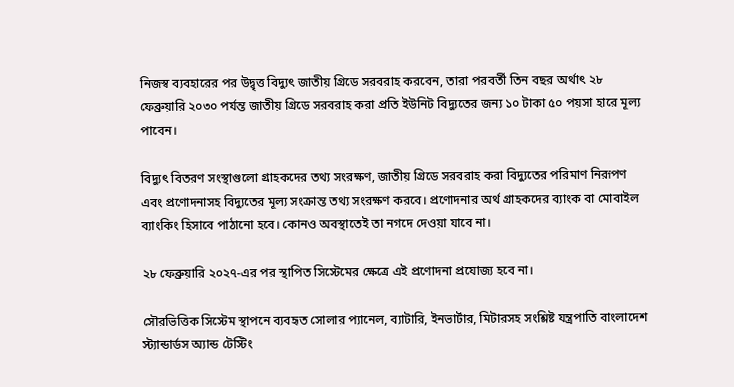নিজস্ব ব্যবহারের পর উদ্বৃত্ত বিদ্যুৎ জাতীয় গ্রিডে সরবরাহ করবেন, তারা পরবর্তী তিন বছর অর্থাৎ ২৮ ফেব্রুয়ারি ২০৩০ পর্যন্ত জাতীয় গ্রিডে সরবরাহ করা প্রতি ইউনিট বিদ্যুতের জন্য ১০ টাকা ৫০ পয়সা হারে মূল্য পাবেন।

বিদ্যুৎ বিতরণ সংস্থাগুলো গ্রাহকদের তথ্য সংরক্ষণ, জাতীয় গ্রিডে সরবরাহ করা বিদ্যুতের পরিমাণ নিরূপণ এবং প্রণোদনাসহ বিদ্যুতের মূল্য সংক্রান্ত তথ্য সংরক্ষণ করবে। প্রণোদনার অর্থ গ্রাহকদের ব্যাংক বা মোবাইল ব্যাংকিং হিসাবে পাঠানো হবে। কোনও অবস্থাতেই তা নগদে দেওয়া যাবে না।

২৮ ফেব্রুয়ারি ২০২৭-এর পর স্থাপিত সিস্টেমের ক্ষেত্রে এই প্রণোদনা প্রযোজ্য হবে না।

সৌরভিত্তিক সিস্টেম স্থাপনে ব্যবহৃত সোলার প্যানেল, ব্যাটারি, ইনভার্টার, মিটারসহ সংশ্লিষ্ট যন্ত্রপাতি বাংলাদেশ স্ট্যান্ডার্ডস অ্যান্ড টেস্টিং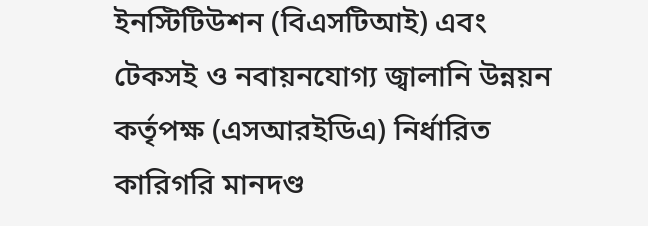ইনস্টিটিউশন (বিএসটিআই) এবং টেকসই ও নবায়নযোগ্য জ্বালানি উন্নয়ন কর্তৃপক্ষ (এসআরইডিএ) নির্ধারিত কারিগরি মানদণ্ড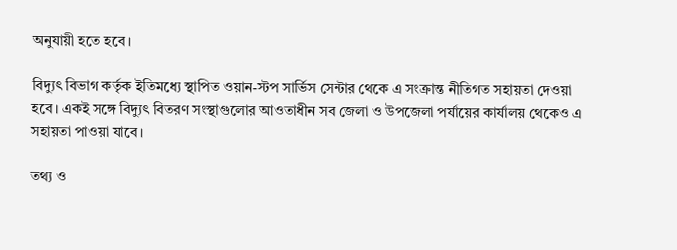অনুযায়ী হতে হবে।

বিদ্যুৎ বিভাগ কর্তৃক ইতিমধ্যে স্থাপিত ওয়ান-স্টপ সার্ভিস সেন্টার থেকে এ সংক্রান্ত নীতিগত সহায়তা দেওয়া হবে। একই সঙ্গে বিদ্যুৎ বিতরণ সংস্থাগুলোর আওতাধীন সব জেলা ও উপজেলা পর্যায়ের কার্যালয় থেকেও এ সহায়তা পাওয়া যাবে।

তথ্য ও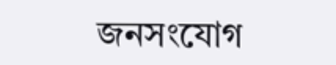জনসংযোগ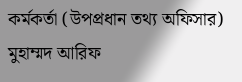কর্মকর্তা (উপপ্রধান তথ্য অফিসার) মুহাম্মদ আরিফ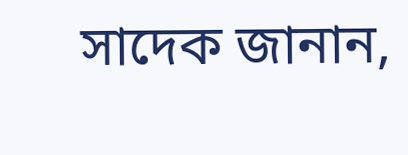সাদেক জানান,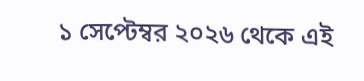১ সেপ্টেম্বর ২০২৬ থেকে এই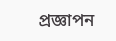প্রজ্ঞাপন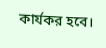কার্যকর হবে।